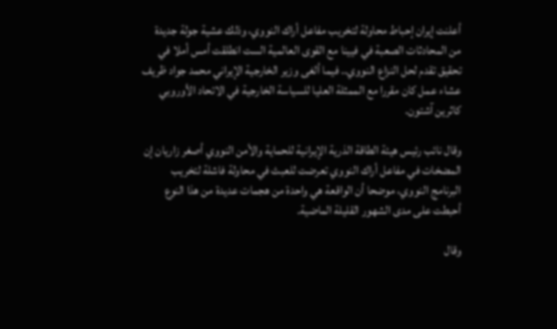أعلنت إيران إحباط محاولة لتخريب مفاعل أراك النووي، وذلك عشية جولة جديدة من المحادثات الصعبة في فيينا مع القوى العالمية الست انطلقت أمس أملا في تحقيق تقدم لحل النزاع النووي.. فيما ألغى وزير الخارجية الإيراني محمد جواد ظريف عشاء عمل كان مقررا مع الممثلة العليا للسياسة الخارجية في الاتحاد الأوروبي كاثرين آشتون.

وقال نائب رئيس هيئة الطاقة الذرية الإيرانية للحماية والأمن النووي أصغر زاريان إن المضخات في مفاعل أراك النووي تعرضت للعبث في محاولة فاشلة لتخريب البرنامج النووي، موضحا أن الواقعة هي واحدة من هجمات عديدة من هذا النوع أحبطت على مدى الشهور القليلة الماضية.

وقال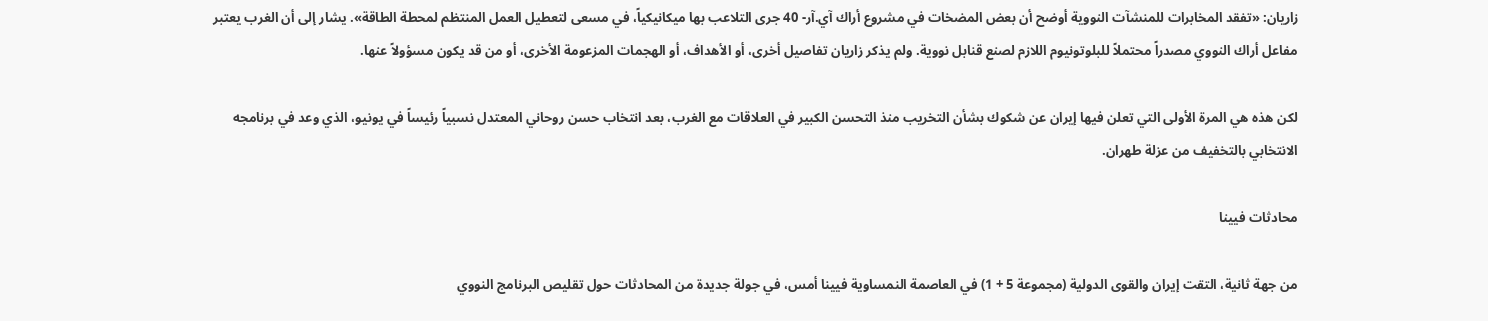زاريان: «تفقد المخابرات للمنشآت النووية أوضح أن بعض المضخات في مشروع أراك آي.آر- 40 جرى التلاعب بها ميكانيكياً، في مسعى لتعطيل العمل المنتظم لمحطة الطاقة». يشار إلى أن الغرب يعتبر مفاعل أراك النووي مصدراً محتملاً للبلوتونيوم اللازم لصنع قنابل نووية. ولم يذكر زاريان تفاصيل أخرى، أو الأهداف، أو الهجمات المزعومة الأخرى، أو من قد يكون مسؤولاً عنها.

لكن هذه هي المرة الأولى التي تعلن فيها إيران عن شكوك بشأن التخريب منذ التحسن الكبير في العلاقات مع الغرب، بعد انتخاب حسن روحاني المعتدل نسبياً رئيساً في يونيو، الذي وعد في برنامجه الانتخابي بالتخفيف من عزلة طهران.

محادثات فيينا

من جهة ثانية، التقت إيران والقوى الدولية (مجموعة 5 + 1) في العاصمة النمساوية فيينا أمس، في جولة جديدة من المحادثات حول تقليص البرنامج النووي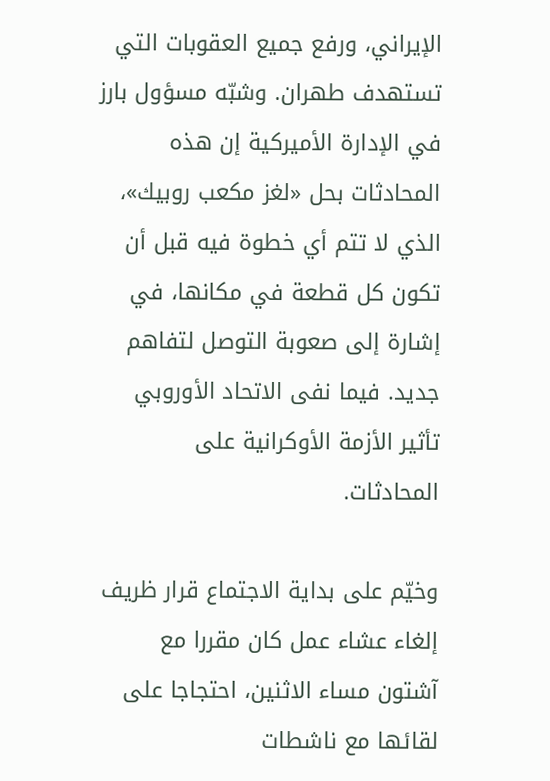الإيراني، ورفع جميع العقوبات التي تستهدف طهران. وشبّه مسؤول بارز في الإدارة الأميركية إن هذه المحادثات بحل «لغز مكعب روبيك»، الذي لا تتم أي خطوة فيه قبل أن تكون كل قطعة في مكانها، في إشارة إلى صعوبة التوصل لتفاهم جديد. فيما نفى الاتحاد الأوروبي تأثير الأزمة الأوكرانية على المحادثات.

وخيّم على بداية الاجتماع قرار ظريف إلغاء عشاء عمل كان مقررا مع آشتون مساء الاثنين، احتجاجا على لقائها مع ناشطات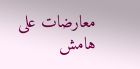معارضات على هامش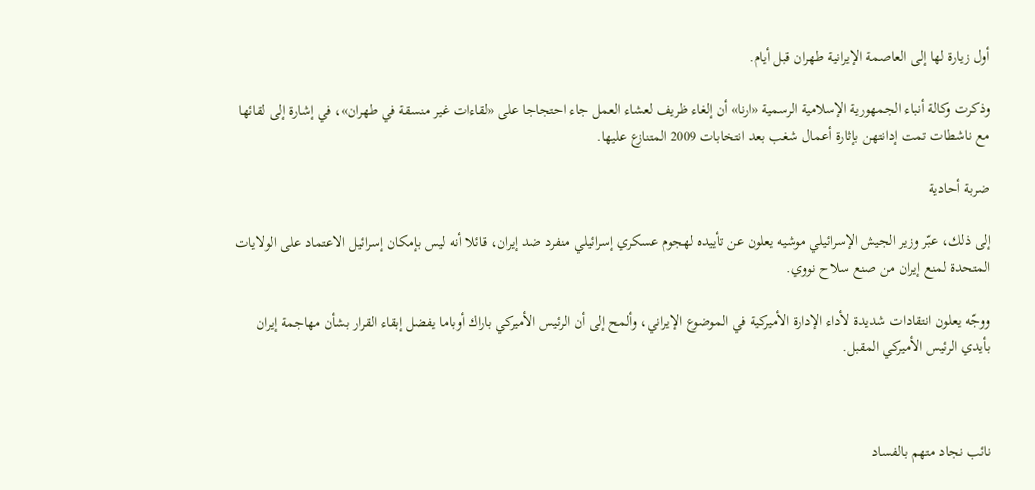أول زيارة لها إلى العاصمة الإيرانية طهران قبل أيام.

وذكرت وكالة أنباء الجمهورية الإسلامية الرسمية «ارنا» أن إلغاء ظريف لعشاء العمل جاء احتجاجا على «لقاءات غير منسقة في طهران»، في إشارة إلى لقائها مع ناشطات تمت إدانتهن بإثارة أعمال شغب بعد انتخابات 2009 المتنازع عليها.

ضربة أحادية

إلى ذلك، عبّر وزير الجيش الإسرائيلي موشيه يعلون عن تأييده لهجوم عسكري إسرائيلي منفرد ضد إيران، قائلا أنه ليس بإمكان إسرائيل الاعتماد على الولايات المتحدة لمنع إيران من صنع سلاح نووي.

ووجّه يعلون انتقادات شديدة لأداء الإدارة الأميركية في الموضوع الإيراني، وألمح إلى أن الرئيس الأميركي باراك أوباما يفضل إبقاء القرار بشأن مهاجمة إيران بأيدي الرئيس الأميركي المقبل.



نائب نجاد متهم بالفساد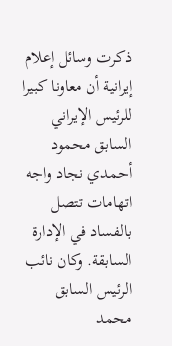ذكرت وسائل إعلام إيرانية أن معاونا كبيرا للرئيس الإيراني السابق محمود أحمدي نجاد واجه اتهامات تتصل بالفساد في الإدارة السابقة. وكان نائب الرئيس السابق محمد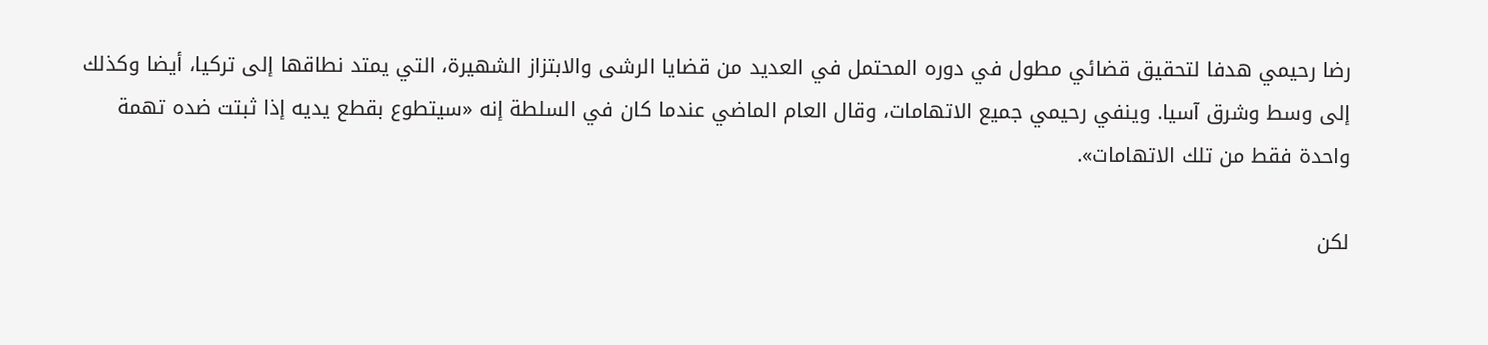رضا رحيمي هدفا لتحقيق قضائي مطول في دوره المحتمل في العديد من قضايا الرشى والابتزاز الشهيرة، التي يمتد نطاقها إلى تركيا، أيضا وكذلك إلى وسط وشرق آسيا. وينفي رحيمي جميع الاتهامات، وقال العام الماضي عندما كان في السلطة إنه «سيتطوع بقطع يديه إذا ثبتت ضده تهمة واحدة فقط من تلك الاتهامات».

لكن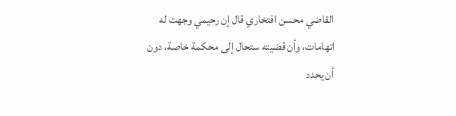القاضي محسن افتخاري قال إن رحيمي وجهت له اتهامات، وأن قضيته ستحال إلى محكمة خاصة، دون أن يحدد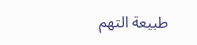طبيعة التهم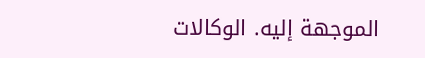الموجهة إليه. الوكالات